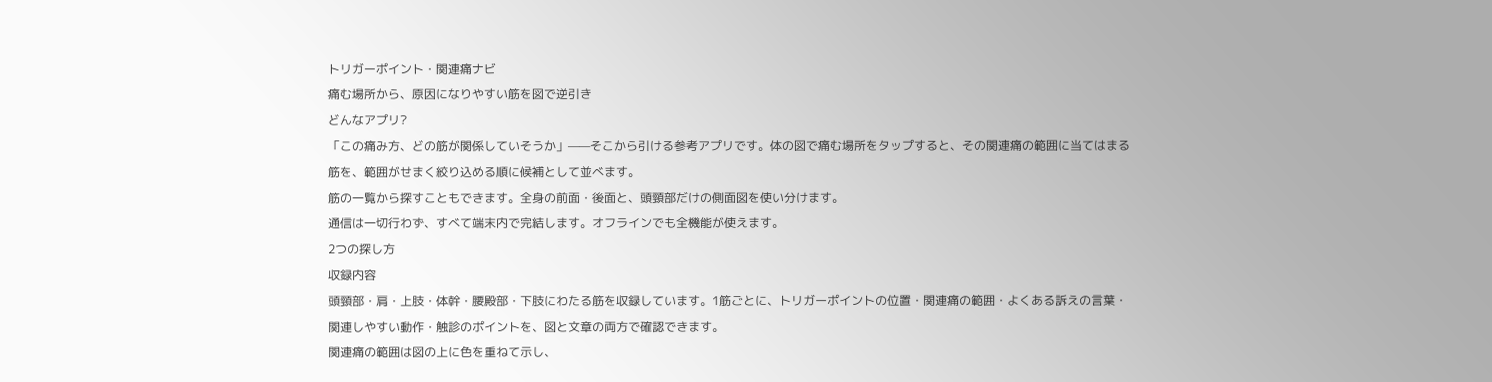トリガーポイント・関連痛ナビ
痛む場所から、原因になりやすい筋を図で逆引き
どんなアプリ?
「この痛み方、どの筋が関係していそうか」——そこから引ける参考アプリです。体の図で痛む場所をタップすると、その関連痛の範囲に当てはまる筋を、範囲がせまく絞り込める順に候補として並べます。
筋の一覧から探すこともできます。全身の前面・後面と、頭頸部だけの側面図を使い分けます。
通信は一切行わず、すべて端末内で完結します。オフラインでも全機能が使えます。
2つの探し方
収録内容
頭頸部・肩・上肢・体幹・腰殿部・下肢にわたる筋を収録しています。1筋ごとに、トリガーポイントの位置・関連痛の範囲・よくある訴えの言葉・関連しやすい動作・触診のポイントを、図と文章の両方で確認できます。
関連痛の範囲は図の上に色を重ねて示し、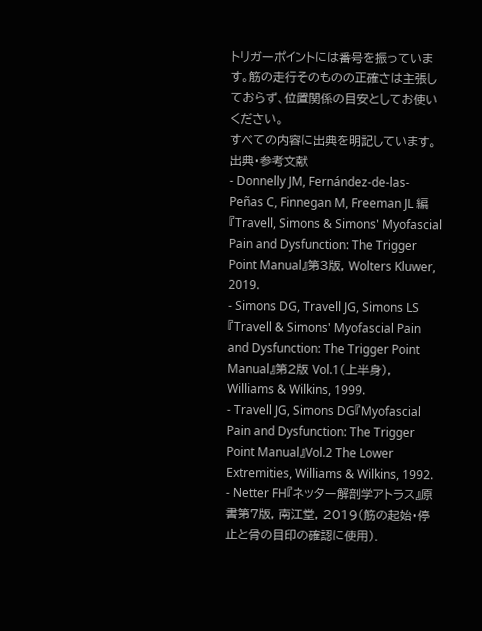トリガーポイントには番号を振っています。筋の走行そのものの正確さは主張しておらず、位置関係の目安としてお使いください。
すべての内容に出典を明記しています。
出典・参考文献
- Donnelly JM, Fernández-de-las-Peñas C, Finnegan M, Freeman JL 編『Travell, Simons & Simons' Myofascial Pain and Dysfunction: The Trigger Point Manual』第3版, Wolters Kluwer, 2019.
- Simons DG, Travell JG, Simons LS『Travell & Simons' Myofascial Pain and Dysfunction: The Trigger Point Manual』第2版 Vol.1(上半身), Williams & Wilkins, 1999.
- Travell JG, Simons DG『Myofascial Pain and Dysfunction: The Trigger Point Manual』Vol.2 The Lower Extremities, Williams & Wilkins, 1992.
- Netter FH『ネッター解剖学アトラス』原書第7版, 南江堂, 2019(筋の起始・停止と骨の目印の確認に使用).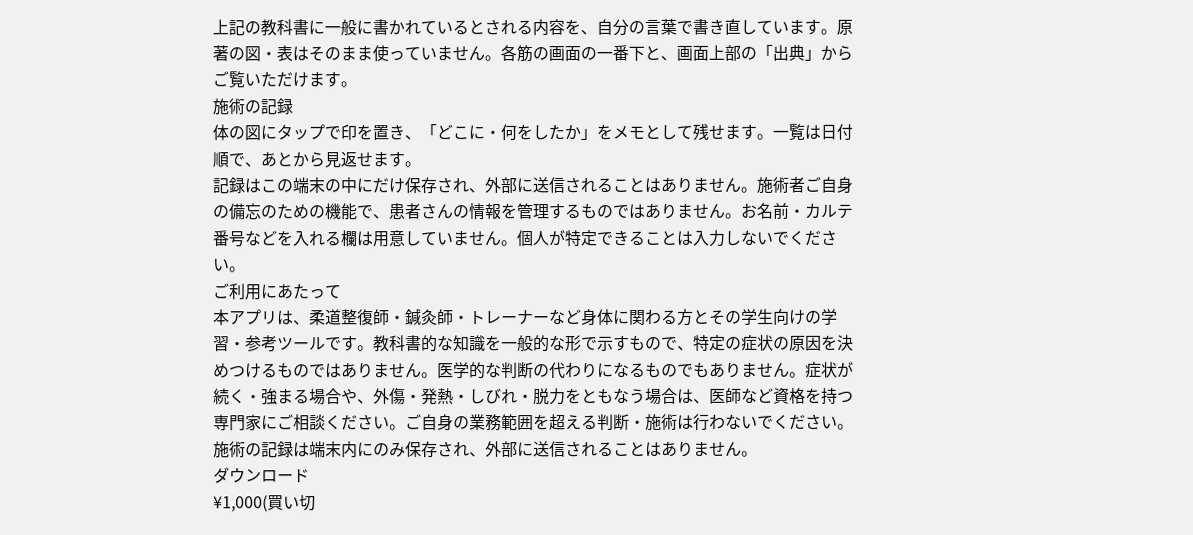上記の教科書に一般に書かれているとされる内容を、自分の言葉で書き直しています。原著の図・表はそのまま使っていません。各筋の画面の一番下と、画面上部の「出典」からご覧いただけます。
施術の記録
体の図にタップで印を置き、「どこに・何をしたか」をメモとして残せます。一覧は日付順で、あとから見返せます。
記録はこの端末の中にだけ保存され、外部に送信されることはありません。施術者ご自身の備忘のための機能で、患者さんの情報を管理するものではありません。お名前・カルテ番号などを入れる欄は用意していません。個人が特定できることは入力しないでください。
ご利用にあたって
本アプリは、柔道整復師・鍼灸師・トレーナーなど身体に関わる方とその学生向けの学習・参考ツールです。教科書的な知識を一般的な形で示すもので、特定の症状の原因を決めつけるものではありません。医学的な判断の代わりになるものでもありません。症状が続く・強まる場合や、外傷・発熱・しびれ・脱力をともなう場合は、医師など資格を持つ専門家にご相談ください。ご自身の業務範囲を超える判断・施術は行わないでください。
施術の記録は端末内にのみ保存され、外部に送信されることはありません。
ダウンロード
¥1,000(買い切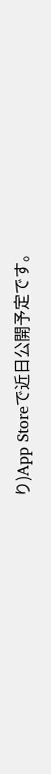り)App Storeで近日公開予定です。